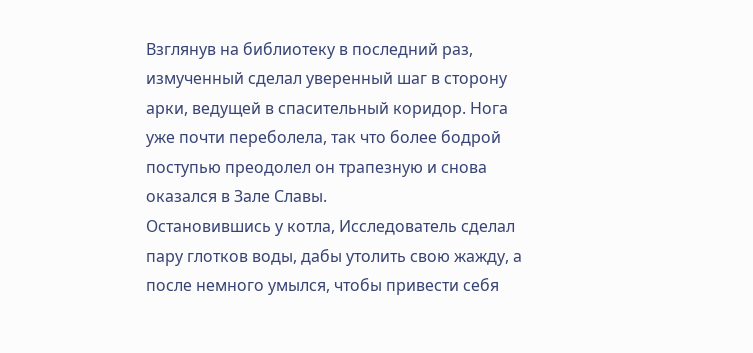Взглянув на библиотеку в последний раз, измученный сделал уверенный шаг в сторону арки, ведущей в спасительный коридор. Нога уже почти переболела, так что более бодрой поступью преодолел он трапезную и снова оказался в Зале Славы.
Остановившись у котла, Исследователь сделал пару глотков воды, дабы утолить свою жажду, а после немного умылся, чтобы привести себя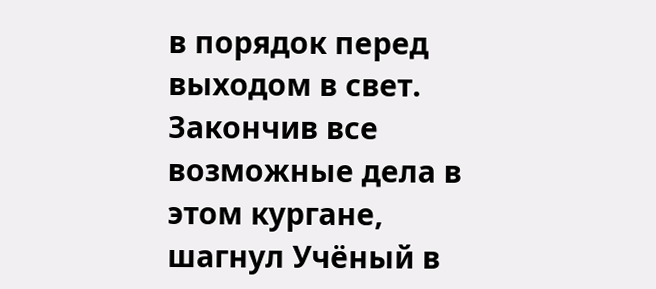в порядок перед выходом в свет. Закончив все возможные дела в этом кургане, шагнул Учёный в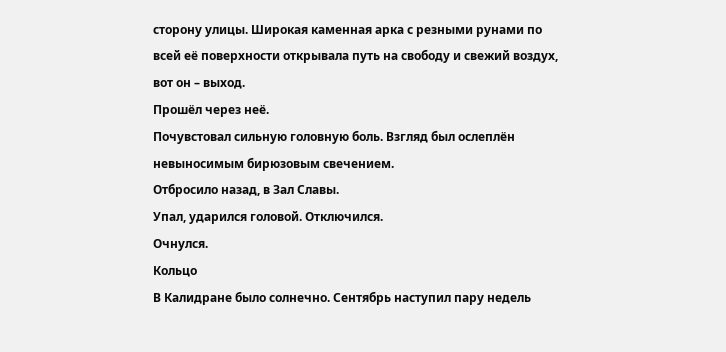сторону улицы. Широкая каменная арка с резными рунами по всей её поверхности открывала путь на свободу и свежий воздух, вот он – выход.
Прошёл через неё.
Почувстовал сильную головную боль. Взгляд был ослеплён невыносимым бирюзовым свечением.
Отбросило назад, в Зал Славы.
Упал, ударился головой. Отключился.
Очнулся.
Кольцо
В Калидране было солнечно. Сентябрь наступил пару недель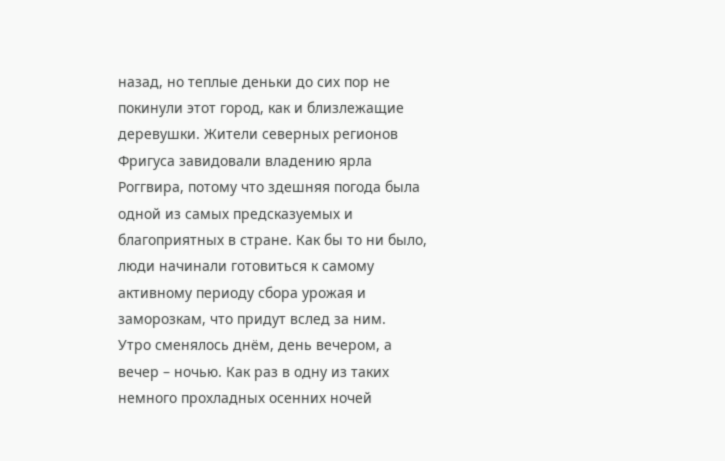назад, но теплые деньки до сих пор не покинули этот город, как и близлежащие деревушки. Жители северных регионов Фригуса завидовали владению ярла Роггвира, потому что здешняя погода была одной из самых предсказуемых и благоприятных в стране. Как бы то ни было, люди начинали готовиться к самому активному периоду сбора урожая и заморозкам, что придут вслед за ним.
Утро сменялось днём, день вечером, а вечер – ночью. Как раз в одну из таких немного прохладных осенних ночей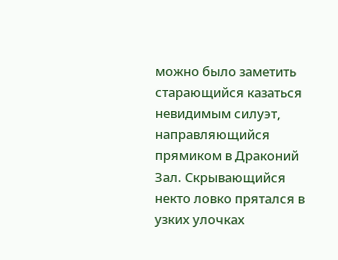можно было заметить старающийся казаться невидимым силуэт, направляющийся прямиком в Драконий Зал. Скрывающийся некто ловко прятался в узких улочках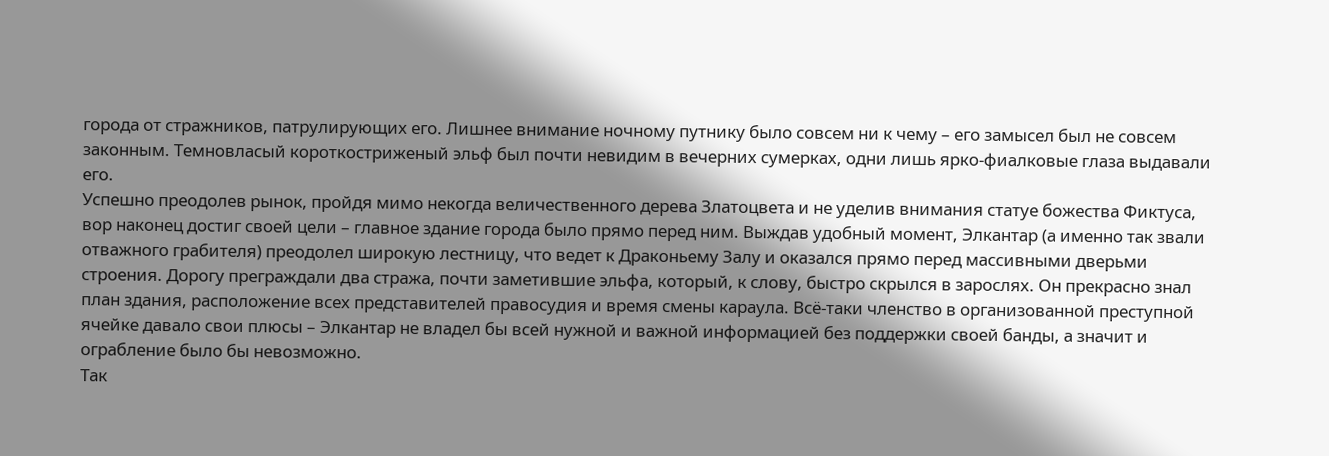города от стражников, патрулирующих его. Лишнее внимание ночному путнику было совсем ни к чему – его замысел был не совсем законным. Темновласый короткостриженый эльф был почти невидим в вечерних сумерках, одни лишь ярко-фиалковые глаза выдавали его.
Успешно преодолев рынок, пройдя мимо некогда величественного дерева Златоцвета и не уделив внимания статуе божества Фиктуса, вор наконец достиг своей цели – главное здание города было прямо перед ним. Выждав удобный момент, Элкантар (а именно так звали отважного грабителя) преодолел широкую лестницу, что ведет к Драконьему Залу и оказался прямо перед массивными дверьми строения. Дорогу преграждали два стража, почти заметившие эльфа, который, к слову, быстро скрылся в зарослях. Он прекрасно знал план здания, расположение всех представителей правосудия и время смены караула. Всё-таки членство в организованной преступной ячейке давало свои плюсы – Элкантар не владел бы всей нужной и важной информацией без поддержки своей банды, а значит и ограбление было бы невозможно.
Так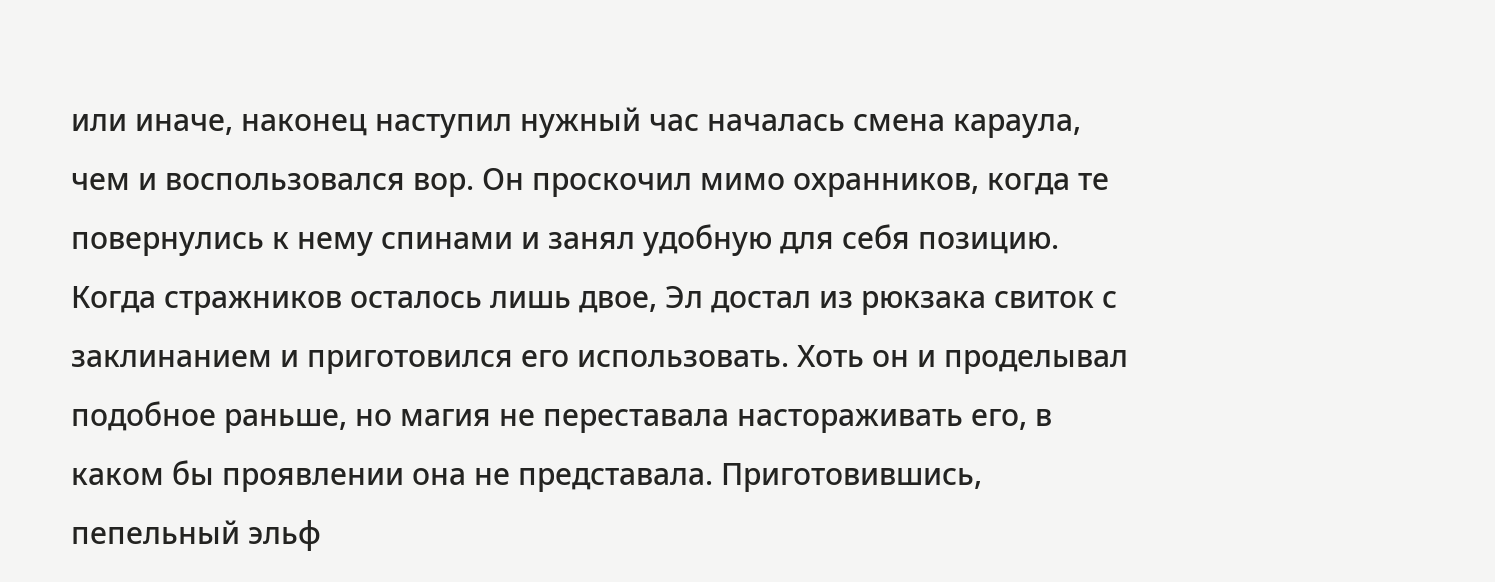или иначе, наконец наступил нужный час началась смена караула, чем и воспользовался вор. Он проскочил мимо охранников, когда те повернулись к нему спинами и занял удобную для себя позицию. Когда стражников осталось лишь двое, Эл достал из рюкзака свиток с заклинанием и приготовился его использовать. Хоть он и проделывал подобное раньше, но магия не переставала настораживать его, в каком бы проявлении она не представала. Приготовившись, пепельный эльф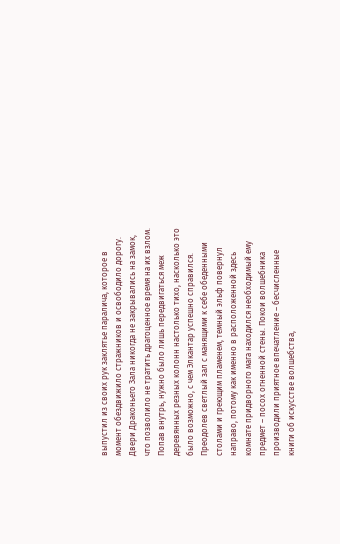выпустил из своих рук заклятье паралича, которое в момент обездвижило стражников и освободило дорогу.
Двери Драконьего Зала никогда не закрывались на замок, что позволило не тратить драгоценное время на их взлом. Попав внутрь, нужно было лишь передвигаться меж деревянных резных колонн настолько тихо, насколько это было возможно, с чем Элкантар успешно справился.
Преодолев светлый зал с манящими к себе обеденными столами и греющим пламенем, темный эльф повернул направо, потому как именно в расположенной здесь комнате придворного мага находился необходимый ему предмет – посох огненной стены. Покои волшебника производили приятное впечатление – бесчисленные книги об искусстве волшебства,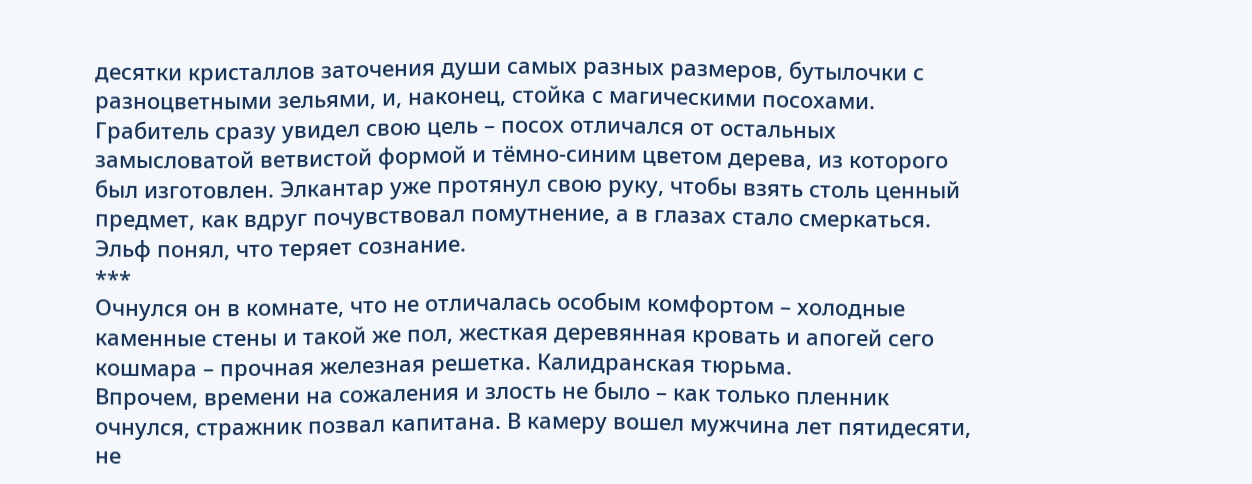десятки кристаллов заточения души самых разных размеров, бутылочки с разноцветными зельями, и, наконец, стойка с магическими посохами.
Грабитель сразу увидел свою цель – посох отличался от остальных замысловатой ветвистой формой и тёмно-синим цветом дерева, из которого был изготовлен. Элкантар уже протянул свою руку, чтобы взять столь ценный предмет, как вдруг почувствовал помутнение, а в глазах стало смеркаться.
Эльф понял, что теряет сознание.
***
Очнулся он в комнате, что не отличалась особым комфортом – холодные каменные стены и такой же пол, жесткая деревянная кровать и апогей сего кошмара – прочная железная решетка. Калидранская тюрьма.
Впрочем, времени на сожаления и злость не было – как только пленник очнулся, стражник позвал капитана. В камеру вошел мужчина лет пятидесяти, не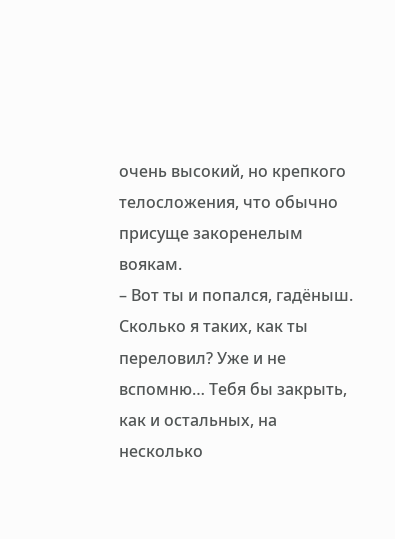очень высокий, но крепкого телосложения, что обычно присуще закоренелым воякам.
– Вот ты и попался, гадёныш. Сколько я таких, как ты переловил? Уже и не вспомню… Тебя бы закрыть, как и остальных, на несколько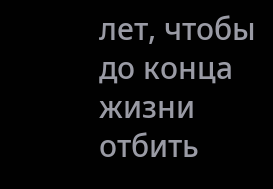лет, чтобы до конца жизни отбить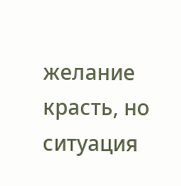желание красть, но ситуация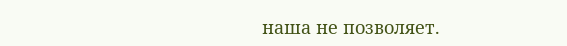наша не позволяет.